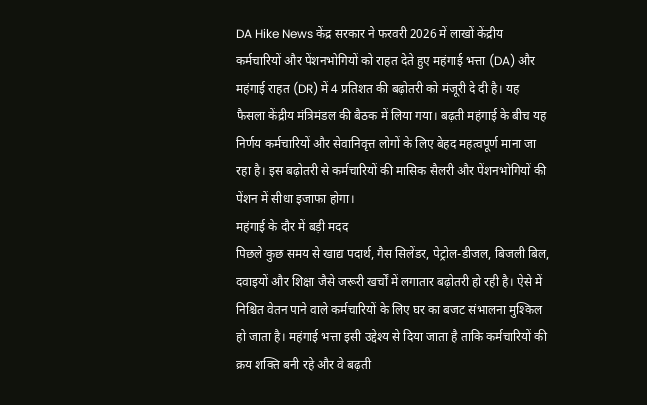DA Hike News केंद्र सरकार ने फरवरी 2026 में लाखों केंद्रीय कर्मचारियों और पेंशनभोगियों को राहत देते हुए महंगाई भत्ता (DA) और महंगाई राहत (DR) में 4 प्रतिशत की बढ़ोतरी को मंजूरी दे दी है। यह फैसला केंद्रीय मंत्रिमंडल की बैठक में लिया गया। बढ़ती महंगाई के बीच यह निर्णय कर्मचारियों और सेवानिवृत्त लोगों के लिए बेहद महत्वपूर्ण माना जा रहा है। इस बढ़ोतरी से कर्मचारियों की मासिक सैलरी और पेंशनभोगियों की पेंशन में सीधा इजाफा होगा।
महंगाई के दौर में बड़ी मदद
पिछले कुछ समय से खाद्य पदार्थ, गैस सिलेंडर, पेट्रोल-डीजल, बिजली बिल, दवाइयों और शिक्षा जैसे जरूरी खर्चों में लगातार बढ़ोतरी हो रही है। ऐसे में निश्चित वेतन पाने वाले कर्मचारियों के लिए घर का बजट संभालना मुश्किल हो जाता है। महंगाई भत्ता इसी उद्देश्य से दिया जाता है ताकि कर्मचारियों की क्रय शक्ति बनी रहे और वे बढ़ती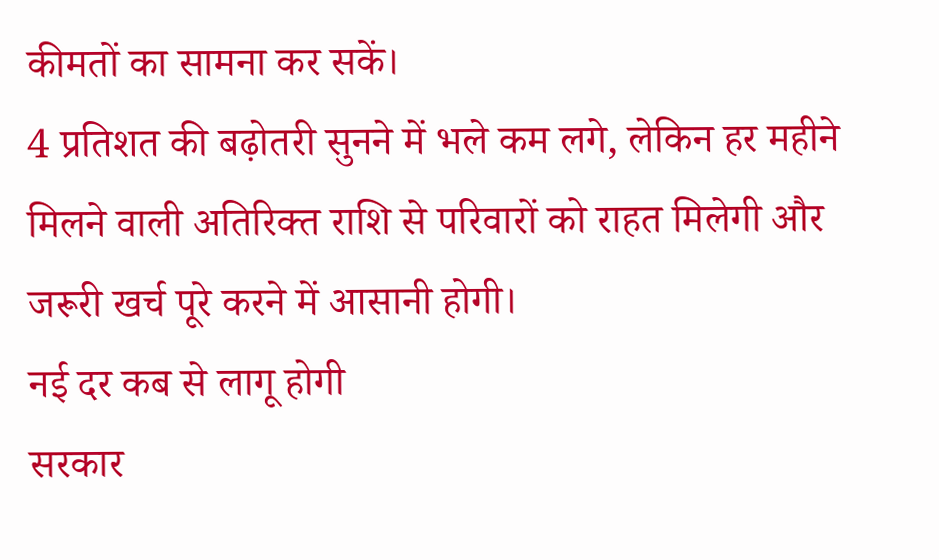कीमतों का सामना कर सकें।
4 प्रतिशत की बढ़ोतरी सुनने में भले कम लगे, लेकिन हर महीने मिलने वाली अतिरिक्त राशि से परिवारों को राहत मिलेगी और जरूरी खर्च पूरे करने में आसानी होगी।
नई दर कब से लागू होगी
सरकार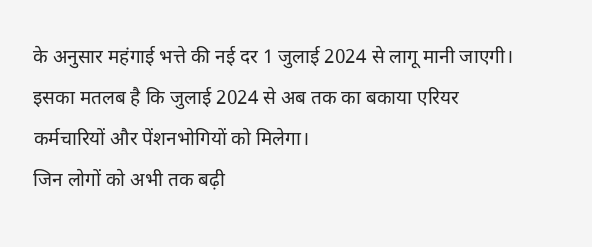के अनुसार महंगाई भत्ते की नई दर 1 जुलाई 2024 से लागू मानी जाएगी। इसका मतलब है कि जुलाई 2024 से अब तक का बकाया एरियर कर्मचारियों और पेंशनभोगियों को मिलेगा।
जिन लोगों को अभी तक बढ़ी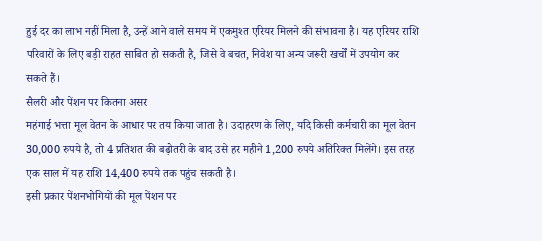हुई दर का लाभ नहीं मिला है, उन्हें आने वाले समय में एकमुश्त एरियर मिलने की संभावना है। यह एरियर राशि परिवारों के लिए बड़ी राहत साबित हो सकती है, जिसे वे बचत, निवेश या अन्य जरूरी खर्चों में उपयोग कर सकते हैं।
सैलरी और पेंशन पर कितना असर
महंगाई भत्ता मूल वेतन के आधार पर तय किया जाता है। उदाहरण के लिए, यदि किसी कर्मचारी का मूल वेतन 30,000 रुपये है, तो 4 प्रतिशत की बढ़ोतरी के बाद उसे हर महीने 1,200 रुपये अतिरिक्त मिलेंगे। इस तरह एक साल में यह राशि 14,400 रुपये तक पहुंच सकती है।
इसी प्रकार पेंशनभोगियों की मूल पेंशन पर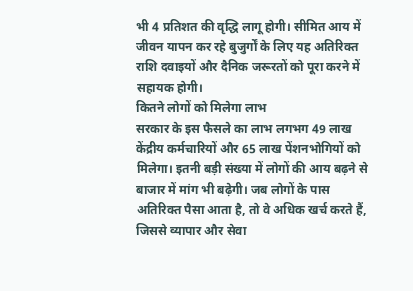भी 4 प्रतिशत की वृद्धि लागू होगी। सीमित आय में जीवन यापन कर रहे बुजुर्गों के लिए यह अतिरिक्त राशि दवाइयों और दैनिक जरूरतों को पूरा करने में सहायक होगी।
कितने लोगों को मिलेगा लाभ
सरकार के इस फैसले का लाभ लगभग 49 लाख केंद्रीय कर्मचारियों और 65 लाख पेंशनभोगियों को मिलेगा। इतनी बड़ी संख्या में लोगों की आय बढ़ने से बाजार में मांग भी बढ़ेगी। जब लोगों के पास अतिरिक्त पैसा आता है, तो वे अधिक खर्च करते हैं, जिससे व्यापार और सेवा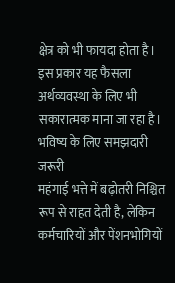क्षेत्र को भी फायदा होता है। इस प्रकार यह फैसला अर्थव्यवस्था के लिए भी सकारात्मक माना जा रहा है।
भविष्य के लिए समझदारी जरूरी
महंगाई भत्ते में बढ़ोतरी निश्चित रूप से राहत देती है, लेकिन कर्मचारियों और पेंशनभोगियों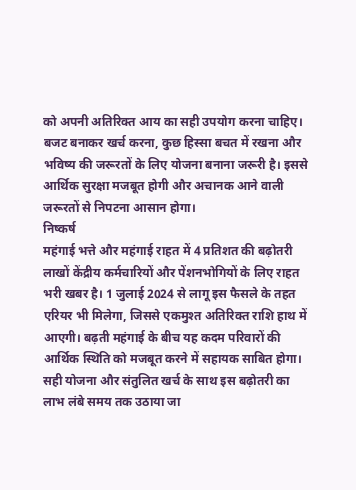को अपनी अतिरिक्त आय का सही उपयोग करना चाहिए। बजट बनाकर खर्च करना, कुछ हिस्सा बचत में रखना और भविष्य की जरूरतों के लिए योजना बनाना जरूरी है। इससे आर्थिक सुरक्षा मजबूत होगी और अचानक आने वाली जरूरतों से निपटना आसान होगा।
निष्कर्ष
महंगाई भत्ते और महंगाई राहत में 4 प्रतिशत की बढ़ोतरी लाखों केंद्रीय कर्मचारियों और पेंशनभोगियों के लिए राहत भरी खबर है। 1 जुलाई 2024 से लागू इस फैसले के तहत एरियर भी मिलेगा, जिससे एकमुश्त अतिरिक्त राशि हाथ में आएगी। बढ़ती महंगाई के बीच यह कदम परिवारों की आर्थिक स्थिति को मजबूत करने में सहायक साबित होगा। सही योजना और संतुलित खर्च के साथ इस बढ़ोतरी का लाभ लंबे समय तक उठाया जा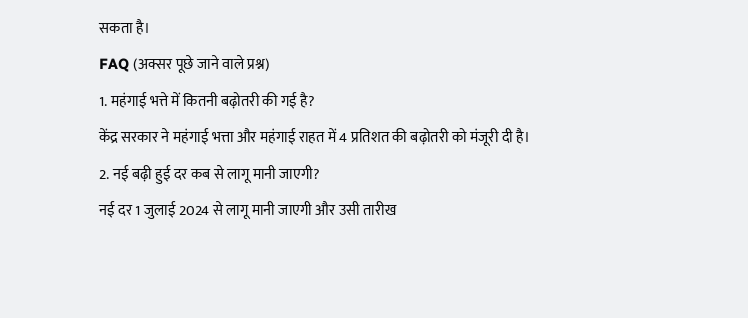सकता है।
FAQ (अक्सर पूछे जाने वाले प्रश्न)
1. महंगाई भत्ते में कितनी बढ़ोतरी की गई है?
केंद्र सरकार ने महंगाई भत्ता और महंगाई राहत में 4 प्रतिशत की बढ़ोतरी को मंजूरी दी है।
2. नई बढ़ी हुई दर कब से लागू मानी जाएगी?
नई दर 1 जुलाई 2024 से लागू मानी जाएगी और उसी तारीख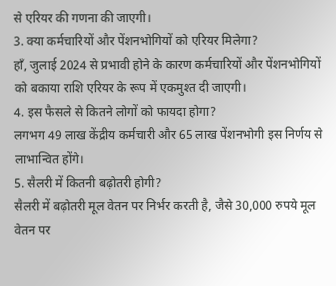से एरियर की गणना की जाएगी।
3. क्या कर्मचारियों और पेंशनभोगियों को एरियर मिलेगा?
हाँ, जुलाई 2024 से प्रभावी होने के कारण कर्मचारियों और पेंशनभोगियों को बकाया राशि एरियर के रूप में एकमुश्त दी जाएगी।
4. इस फैसले से कितने लोगों को फायदा होगा?
लगभग 49 लाख केंद्रीय कर्मचारी और 65 लाख पेंशनभोगी इस निर्णय से लाभान्वित होंगे।
5. सैलरी में कितनी बढ़ोतरी होगी?
सैलरी में बढ़ोतरी मूल वेतन पर निर्भर करती है, जैसे 30,000 रुपये मूल वेतन पर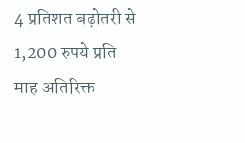4 प्रतिशत बढ़ोतरी से 1,200 रुपये प्रति माह अतिरिक्त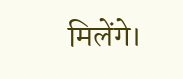मिलेंगे।